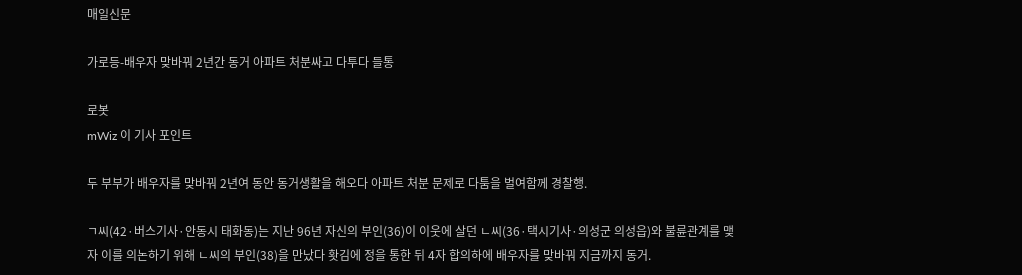매일신문

가로등-배우자 맞바꿔 2년간 동거 아파트 처분싸고 다투다 들통

로봇
mWiz 이 기사 포인트

두 부부가 배우자를 맞바꿔 2년여 동안 동거생활을 해오다 아파트 처분 문제로 다툼을 벌여함께 경찰행.

ㄱ씨(42·버스기사·안동시 태화동)는 지난 96년 자신의 부인(36)이 이웃에 살던 ㄴ씨(36·택시기사·의성군 의성읍)와 불륜관계를 맺자 이를 의논하기 위해 ㄴ씨의 부인(38)을 만났다 홧김에 정을 통한 뒤 4자 합의하에 배우자를 맞바꿔 지금까지 동거.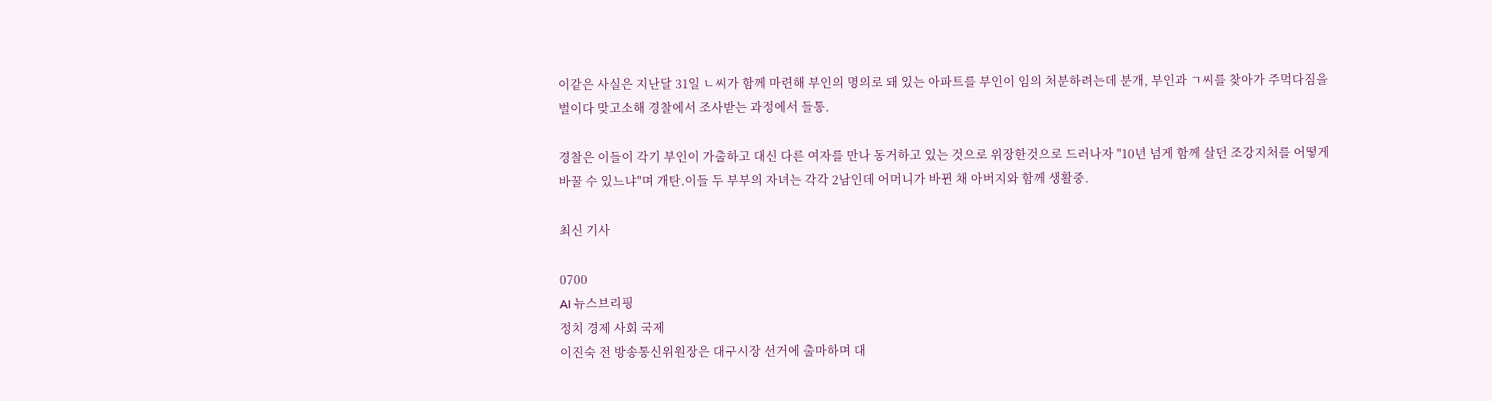이같은 사실은 지난달 31일 ㄴ씨가 함께 마련해 부인의 명의로 돼 있는 아파트를 부인이 임의 처분하려는데 분개, 부인과 ㄱ씨를 찾아가 주먹다짐을 벌이다 맞고소해 경찰에서 조사받는 과정에서 들통.

경찰은 이들이 각기 부인이 가출하고 대신 다른 여자를 만나 동거하고 있는 것으로 위장한것으로 드러나자 "10년 넘게 함께 살던 조강지처를 어떻게 바꿀 수 있느냐"며 개탄.이들 두 부부의 자녀는 각각 2남인데 어머니가 바뀐 채 아버지와 함께 생활중.

최신 기사

0700
AI 뉴스브리핑
정치 경제 사회 국제
이진숙 전 방송통신위원장은 대구시장 선거에 출마하며 대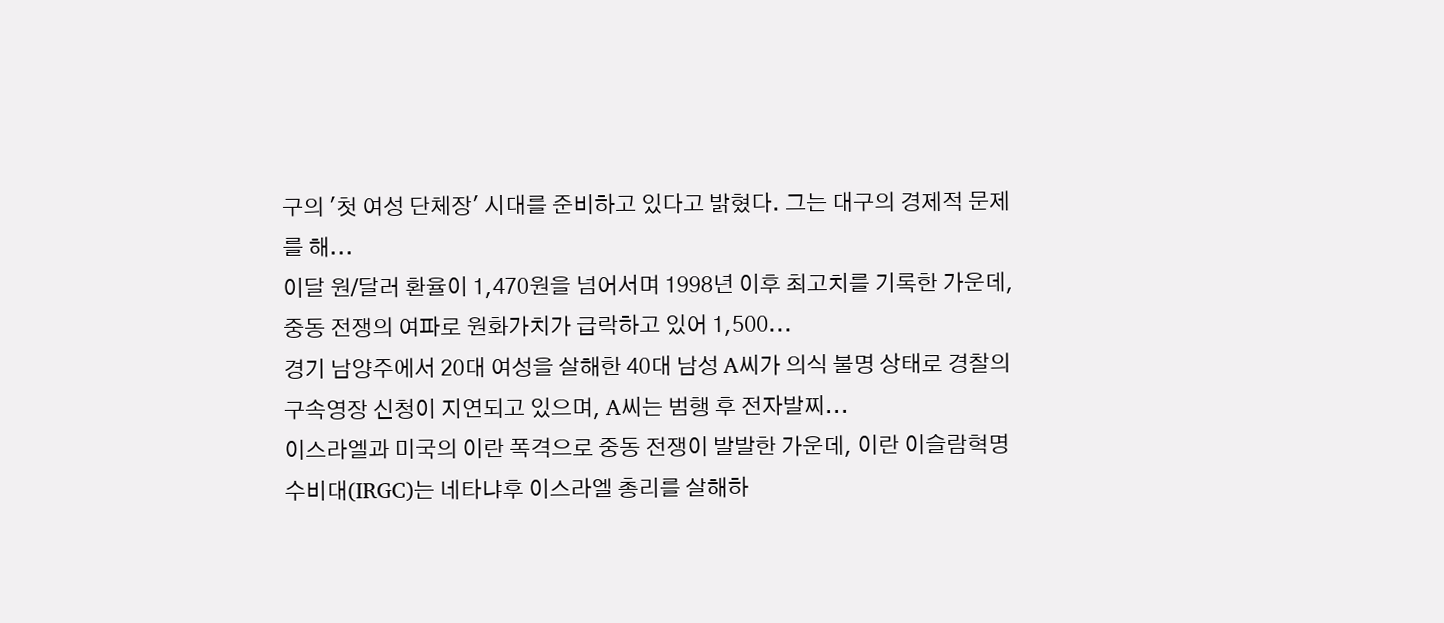구의 '첫 여성 단체장' 시대를 준비하고 있다고 밝혔다. 그는 대구의 경제적 문제를 해...
이달 원/달러 환율이 1,470원을 넘어서며 1998년 이후 최고치를 기록한 가운데, 중동 전쟁의 여파로 원화가치가 급락하고 있어 1,500...
경기 남양주에서 20대 여성을 살해한 40대 남성 A씨가 의식 불명 상태로 경찰의 구속영장 신청이 지연되고 있으며, A씨는 범행 후 전자발찌...
이스라엘과 미국의 이란 폭격으로 중동 전쟁이 발발한 가운데, 이란 이슬람혁명수비대(IRGC)는 네타냐후 이스라엘 총리를 살해하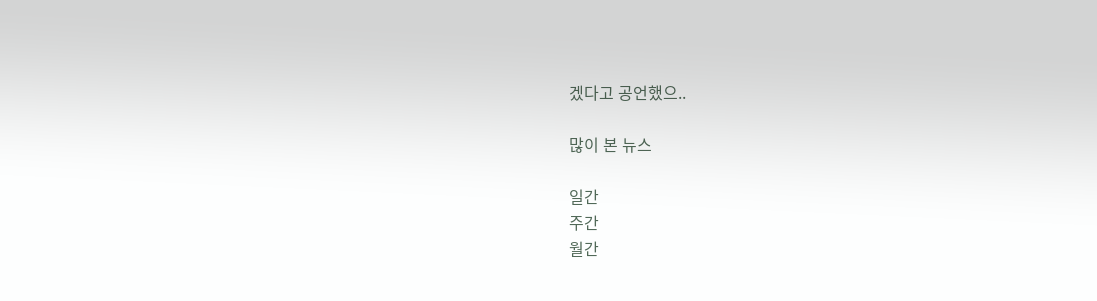겠다고 공언했으..

많이 본 뉴스

일간
주간
월간